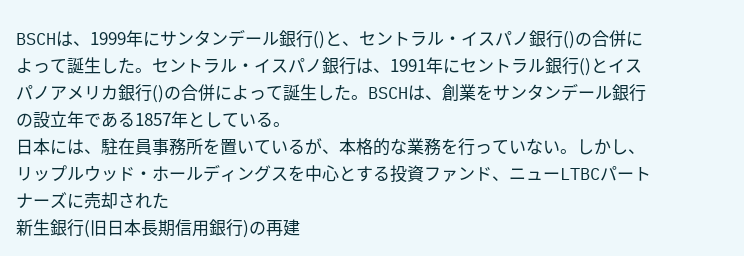BSCHは、1999年にサンタンデール銀行()と、セントラル・イスパノ銀行()の合併によって誕生した。セントラル・イスパノ銀行は、1991年にセントラル銀行()とイスパノアメリカ銀行()の合併によって誕生した。BSCHは、創業をサンタンデール銀行の設立年である1857年としている。
日本には、駐在員事務所を置いているが、本格的な業務を行っていない。しかし、
リップルウッド・ホールディングスを中心とする投資ファンド、ニューLTBCパートナーズに売却された
新生銀行(旧日本長期信用銀行)の再建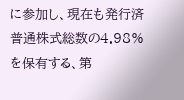に参加し、現在も発行済普通株式総数の4.98%を保有する、第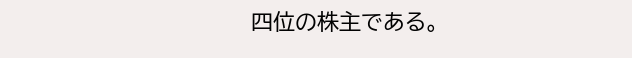四位の株主である。